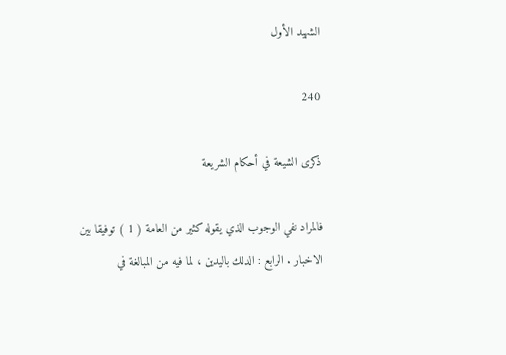الشهيد الأول

240

ذكرى الشيعة في أحكام الشريعة

فالمراد نفي الوجوب الذي يقوله كثير من العامة ( 1 ) توفيقا بين الاخبار . الرابع : الدلك باليدين ، لما فيه من المبالغة في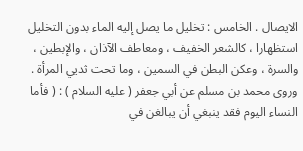الايصال . الخامس : تخليل ما يصل إليه الماء بدون التخليل استظهارا ، كالشعر الخفيف ، ومعاطف الآذان ، والإبطين ، والسرة ، وعكن البطن في السمين ، وما تحت ثديي المرأة . وروى محمد بن مسلم عن أبي جعفر ( عليه السلام ) : ( فأما النساء اليوم فقد ينبغي أن يبالغن في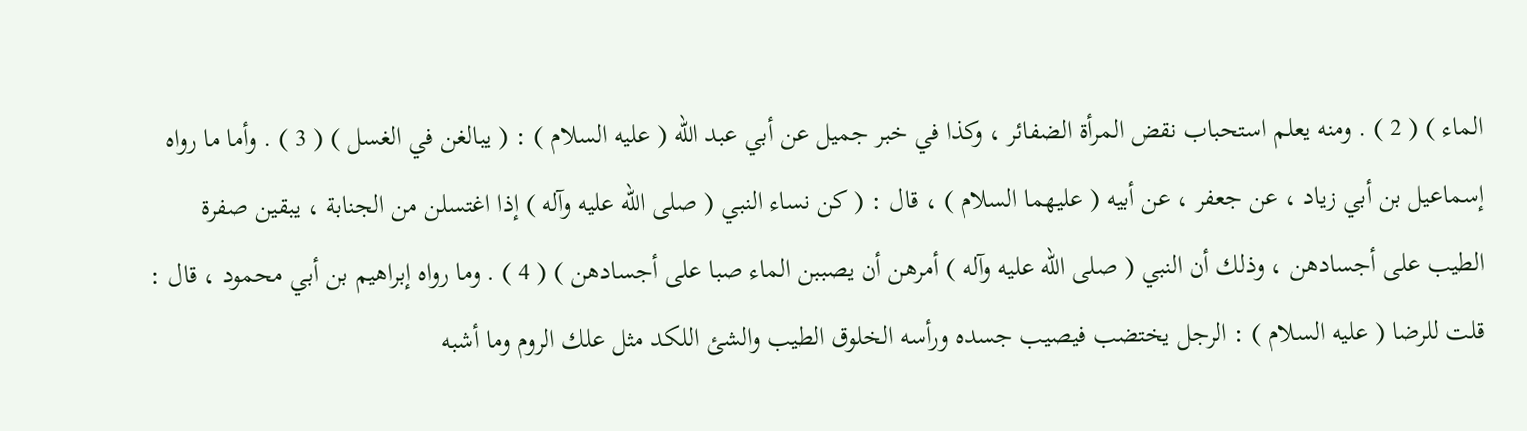الماء ) ( 2 ) . ومنه يعلم استحباب نقض المرأة الضفائر ، وكذا في خبر جميل عن أبي عبد الله ( عليه السلام ) : ( يبالغن في الغسل ) ( 3 ) . وأما ما رواه إسماعيل بن أبي زياد ، عن جعفر ، عن أبيه ( عليهما السلام ) ، قال : ( كن نساء النبي ( صلى الله عليه وآله ) إذا اغتسلن من الجنابة ، يبقين صفرة الطيب على أجسادهن ، وذلك أن النبي ( صلى الله عليه وآله ) أمرهن أن يصببن الماء صبا على أجسادهن ) ( 4 ) . وما رواه إبراهيم بن أبي محمود ، قال : قلت للرضا ( عليه السلام ) : الرجل يختضب فيصيب جسده ورأسه الخلوق الطيب والشئ اللكد مثل علك الروم وما أشبه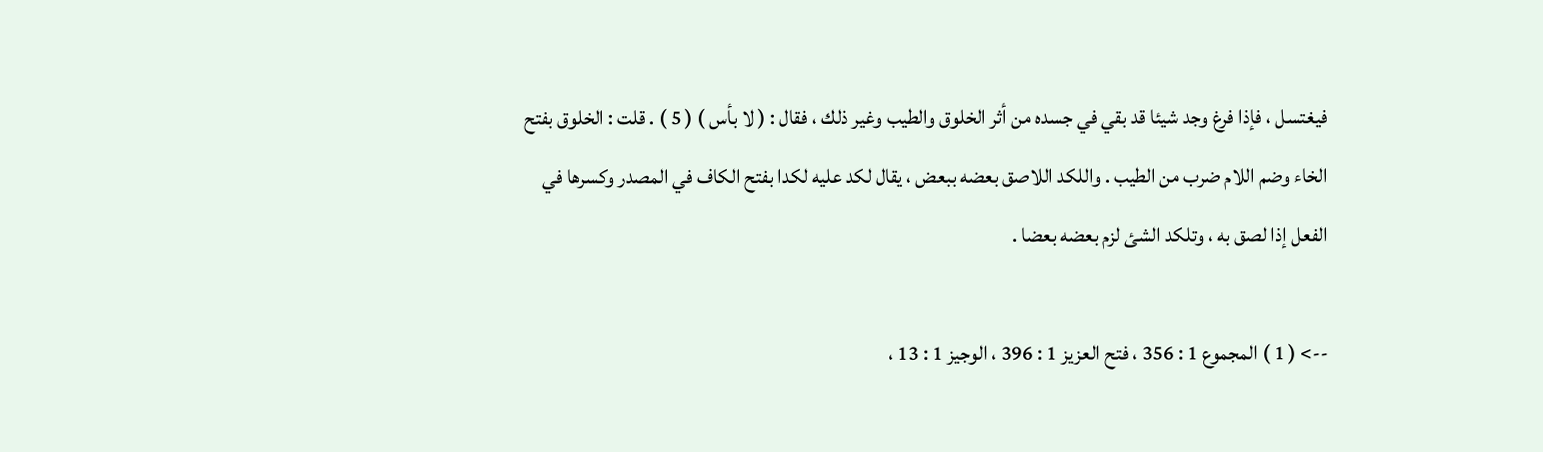فيغتسل ، فإذا فرغ وجد شيئا قد بقي في جسده من أثر الخلوق والطيب وغير ذلك ، فقال : ( لا بأس ) ( 5 ) . قلت : الخلوق بفتح الخاء وضم اللام ضرب من الطيب . واللكد اللاصق بعضه ببعض ، يقال لكد عليه لكدا بفتح الكاف في المصدر وكسرها في الفعل إذا لصق به ، وتلكد الشئ لزم بعضه بعضا .

--> ( 1 ) المجموع 1 : 356 ، فتح العزيز 1 : 396 ، الوجيز 1 : 13 ،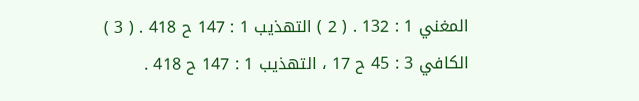المغني 1 : 132 . ( 2 ) التهذيب 1 : 147 ح 418 . ( 3 ) الكافي 3 : 45 ح 17 ، التهذيب 1 : 147 ح 418 .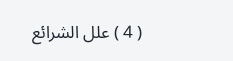( 4 ) علل الشرائع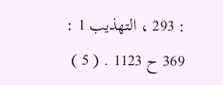: 293 ، التهذيب 1 : 369 ح 1123 . ( 5 )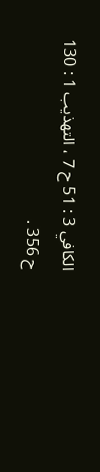الكافي 3 : 51 ح 7 ، التهذيب 1 : 130 ح 356 .